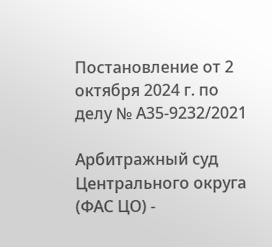Постановление от 2 октября 2024 г. по делу № А35-9232/2021

Арбитражный суд Центрального округа (ФАС ЦО) -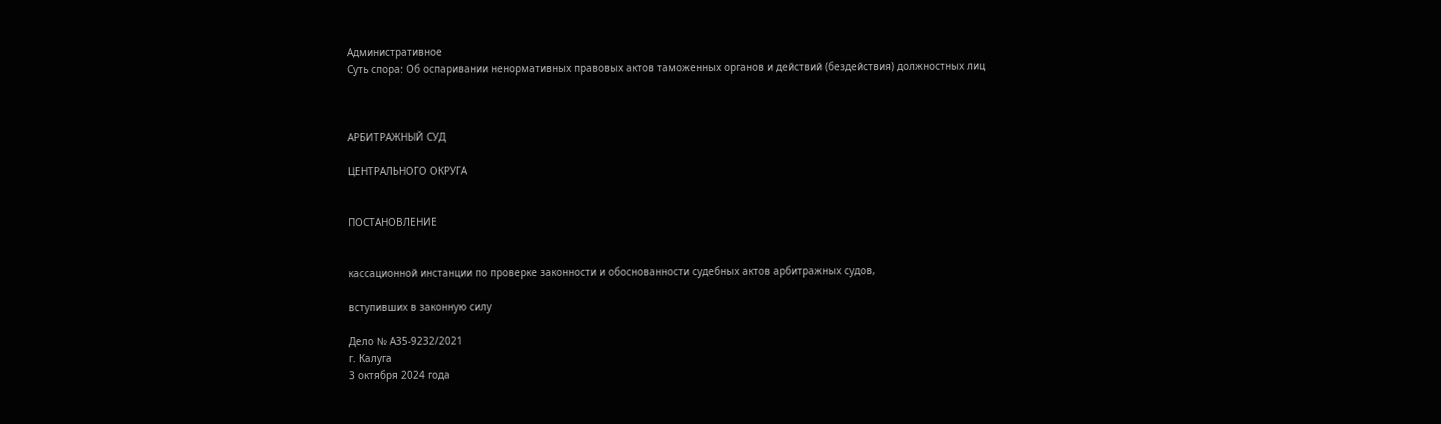Административное
Суть спора: Об оспаривании ненормативных правовых актов таможенных органов и действий (бездействия) должностных лиц



АРБИТРАЖНЫЙ СУД

ЦЕНТРАЛЬНОГО ОКРУГА


ПОСТАНОВЛЕНИЕ


кассационной инстанции по проверке законности и обоснованности судебных актов арбитражных судов,

вступивших в законную силу

Дело № А35-9232/2021
г. Калуга
3 октября 2024 года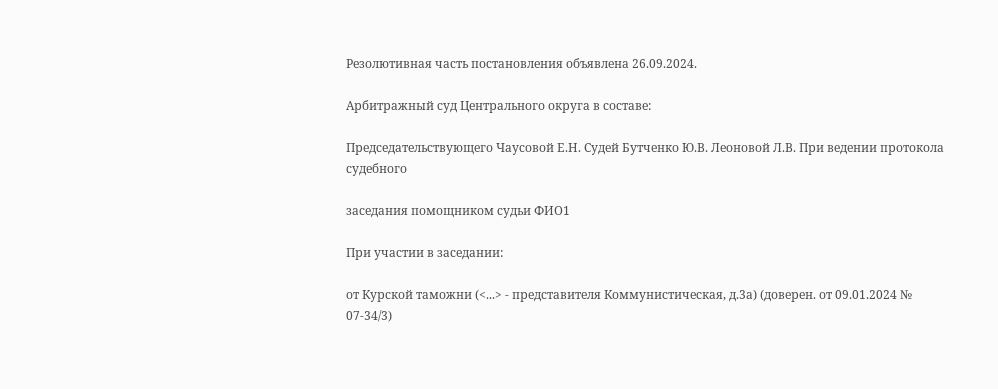Резолютивная часть постановления объявлена 26.09.2024.

Арбитражный суд Центрального округа в составе:

Председательствующего Чаусовой Е.Н. Судей Бутченко Ю.В. Леоновой Л.В. При ведении протокола судебного

заседания помощником судьи ФИО1

При участии в заседании:

от Курской таможни (<...> - представителя Коммунистическая, д.3а) (доверен. от 09.01.2024 № 07-34/3)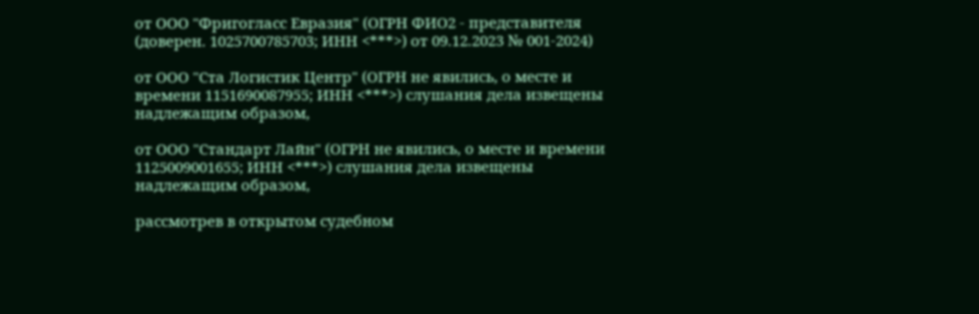от ООО "Фригогласс Евразия" (ОГРН ФИО2 - представителя (доверен. 1025700785703; ИНН <***>) от 09.12.2023 № 001-2024)

от ООО "Ста Логистик Центр" (ОГРН не явились, о месте и времени 1151690087955; ИНН <***>) слушания дела извещены надлежащим образом,

от ООО "Стандарт Лайн" (ОГРН не явились, о месте и времени 1125009001655; ИНН <***>) слушания дела извещены надлежащим образом,

рассмотрев в открытом судебном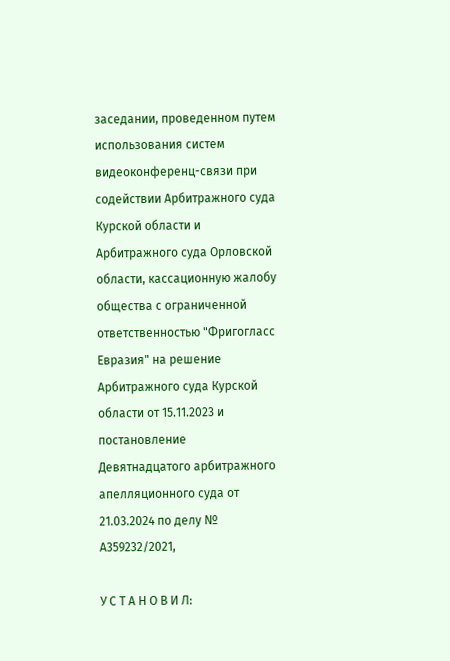заседании, проведенном путем использования систем видеоконференц-связи при содействии Арбитражного суда Курской области и Арбитражного суда Орловской области, кассационную жалобу общества с ограниченной ответственностью "Фригогласс Евразия" на решение Арбитражного суда Курской области от 15.11.2023 и постановление Девятнадцатого арбитражного апелляционного суда от 21.03.2024 по делу № А359232/2021,

У С Т А Н О В И Л: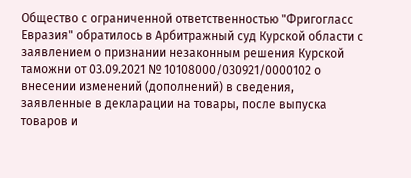Общество с ограниченной ответственностью "Фригогласс Евразия" обратилось в Арбитражный суд Курской области с заявлением о признании незаконным решения Курской таможни от 03.09.2021 № 10108000/030921/0000102 о внесении изменений (дополнений) в сведения, заявленные в декларации на товары, после выпуска товаров и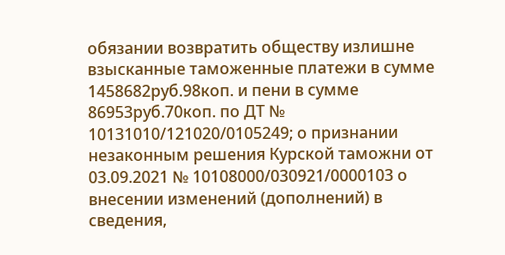обязании возвратить обществу излишне взысканные таможенные платежи в сумме 1458682руб.98коп. и пени в сумме 86953руб.70коп. по ДТ № 10131010/121020/0105249; о признании незаконным решения Курской таможни от 03.09.2021 № 10108000/030921/0000103 о внесении изменений (дополнений) в сведения,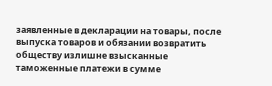заявленные в декларации на товары, после выпуска товаров и обязании возвратить обществу излишне взысканные таможенные платежи в сумме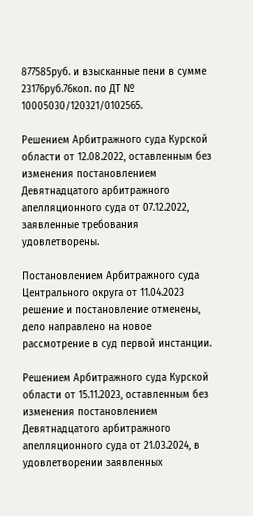877585руб. и взысканные пени в сумме 23176руб.76коп. по ДТ № 10005030/120321/0102565.

Решением Арбитражного суда Курской области от 12.08.2022, оставленным без изменения постановлением Девятнадцатого арбитражного апелляционного суда от 07.12.2022, заявленные требования удовлетворены.

Постановлением Арбитражного суда Центрального округа от 11.04.2023 решение и постановление отменены, дело направлено на новое рассмотрение в суд первой инстанции.

Решением Арбитражного суда Курской области от 15.11.2023, оставленным без изменения постановлением Девятнадцатого арбитражного апелляционного суда от 21.03.2024, в удовлетворении заявленных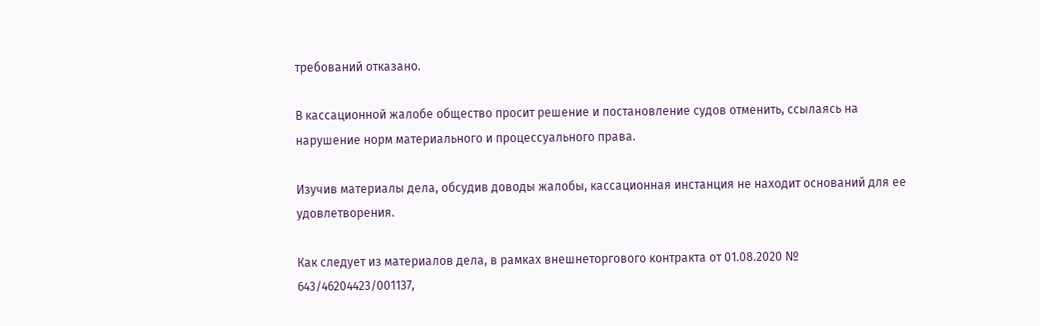требований отказано.

В кассационной жалобе общество просит решение и постановление судов отменить, ссылаясь на нарушение норм материального и процессуального права.

Изучив материалы дела, обсудив доводы жалобы, кассационная инстанция не находит оснований для ее удовлетворения.

Как следует из материалов дела, в рамках внешнеторгового контракта от 01.08.2020 № 643/46204423/001137,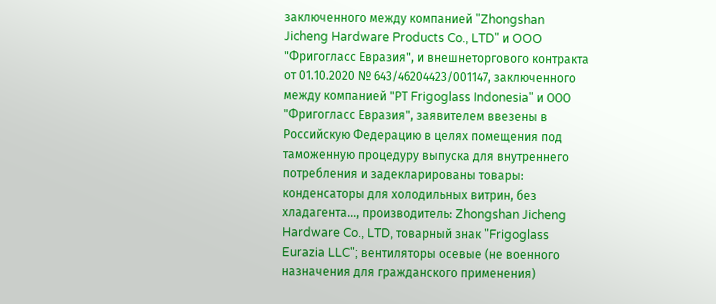заключенного между компанией "Zhongshan Jicheng Hardware Products Co., LTD" и OOO "Фригогласс Евразия", и внешнеторгового контракта от 01.10.2020 № 643/46204423/001147, заключенного между компанией "РТ Frigoglass Indonesia" и ООО "Фригогласс Евразия", заявителем ввезены в Российскую Федерацию в целях помещения под таможенную процедуру выпуска для внутреннего потребления и задекларированы товары: конденсаторы для холодильных витрин, без хладагента..., производитель: Zhongshan Jicheng Hardware Co., LTD, товарный знак "Frigoglass Eurazia LLC"; вентиляторы осевые (не военного назначения для гражданского применения)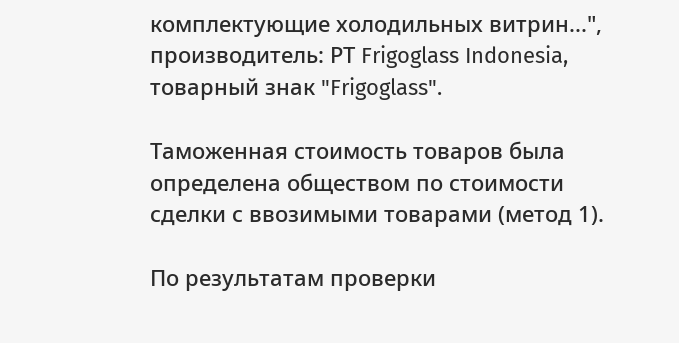комплектующие холодильных витрин...", производитель: РТ Frigoglass Indonesia, товарный знак "Frigoglass".

Таможенная стоимость товаров была определена обществом по стоимости сделки с ввозимыми товарами (метод 1).

По результатам проверки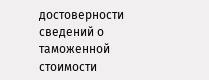достоверности сведений о таможенной стоимости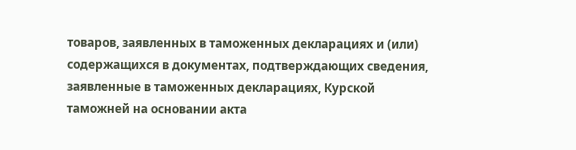товаров, заявленных в таможенных декларациях и (или) содержащихся в документах, подтверждающих сведения, заявленные в таможенных декларациях, Курской таможней на основании акта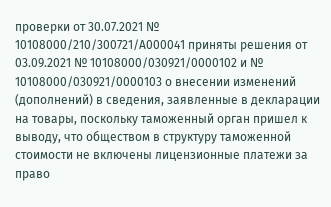проверки от 30.07.2021 № 10108000/210/300721/А000041 приняты решения от 03.09.2021 № 10108000/030921/0000102 и № 10108000/030921/0000103 о внесении изменений (дополнений) в сведения, заявленные в декларации на товары, поскольку таможенный орган пришел к выводу, что обществом в структуру таможенной стоимости не включены лицензионные платежи за право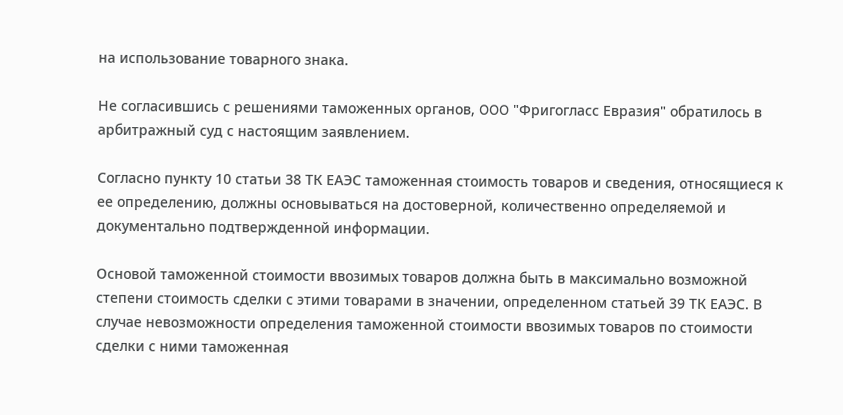на использование товарного знака.

Не согласившись с решениями таможенных органов, OOO "Фригогласс Евразия" обратилось в арбитражный суд с настоящим заявлением.

Согласно пункту 10 статьи 38 ТК ЕАЭС таможенная стоимость товаров и сведения, относящиеся к ее определению, должны основываться на достоверной, количественно определяемой и документально подтвержденной информации.

Основой таможенной стоимости ввозимых товаров должна быть в максимально возможной степени стоимость сделки с этими товарами в значении, определенном статьей 39 ТК ЕАЭС. В случае невозможности определения таможенной стоимости ввозимых товаров по стоимости сделки с ними таможенная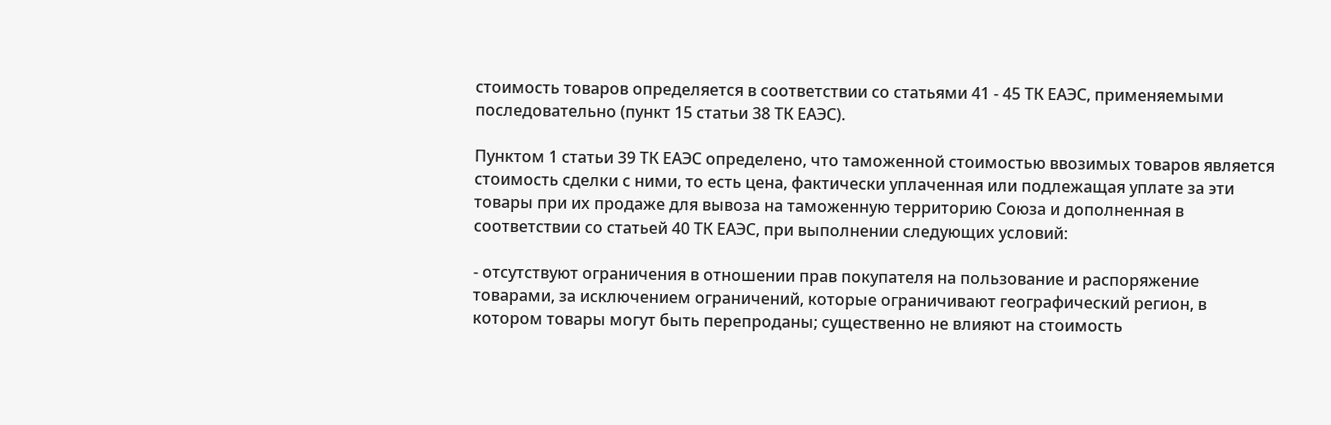стоимость товаров определяется в соответствии со статьями 41 - 45 ТК ЕАЭС, применяемыми последовательно (пункт 15 статьи 38 ТК ЕАЭС).

Пунктом 1 статьи 39 ТК ЕАЭС определено, что таможенной стоимостью ввозимых товаров является стоимость сделки с ними, то есть цена, фактически уплаченная или подлежащая уплате за эти товары при их продаже для вывоза на таможенную территорию Союза и дополненная в соответствии со статьей 40 ТК ЕАЭС, при выполнении следующих условий:

- отсутствуют ограничения в отношении прав покупателя на пользование и распоряжение товарами, за исключением ограничений, которые ограничивают географический регион, в котором товары могут быть перепроданы; существенно не влияют на стоимость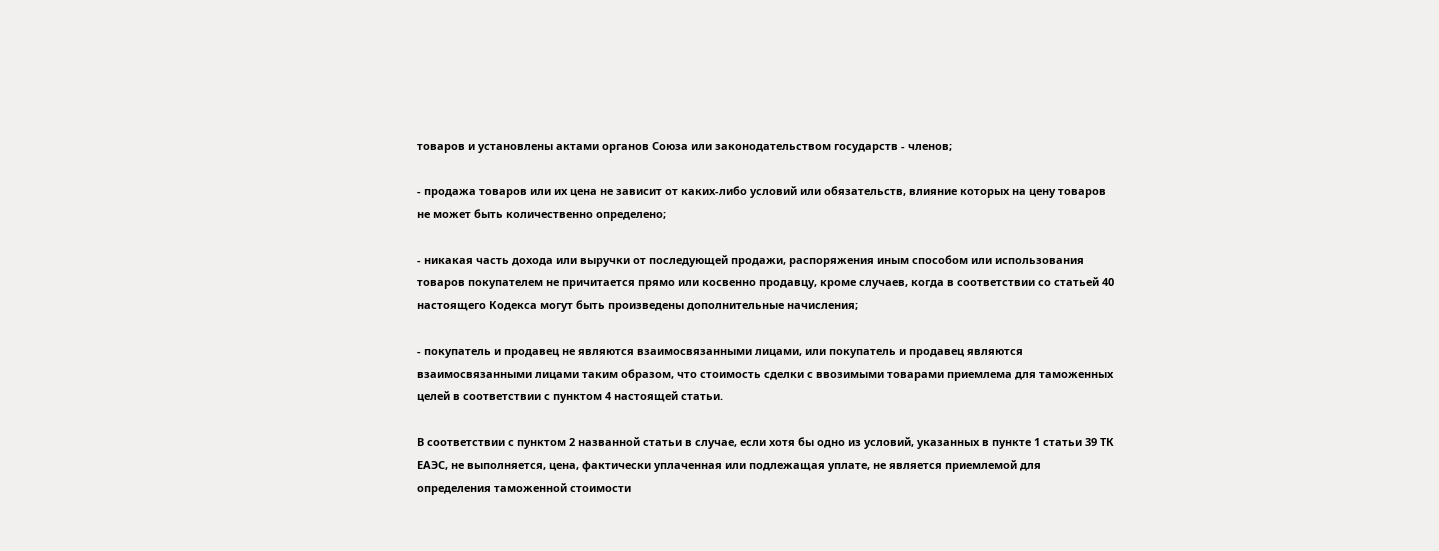товаров и установлены актами органов Союза или законодательством государств - членов;

- продажа товаров или их цена не зависит от каких-либо условий или обязательств, влияние которых на цену товаров не может быть количественно определено;

- никакая часть дохода или выручки от последующей продажи, распоряжения иным способом или использования товаров покупателем не причитается прямо или косвенно продавцу, кроме случаев, когда в соответствии со статьей 40 настоящего Кодекса могут быть произведены дополнительные начисления;

- покупатель и продавец не являются взаимосвязанными лицами, или покупатель и продавец являются взаимосвязанными лицами таким образом, что стоимость сделки с ввозимыми товарами приемлема для таможенных целей в соответствии с пунктом 4 настоящей статьи.

В соответствии с пунктом 2 названной статьи в случае, если хотя бы одно из условий, указанных в пункте 1 статьи 39 ТК ЕАЭС, не выполняется, цена, фактически уплаченная или подлежащая уплате, не является приемлемой для определения таможенной стоимости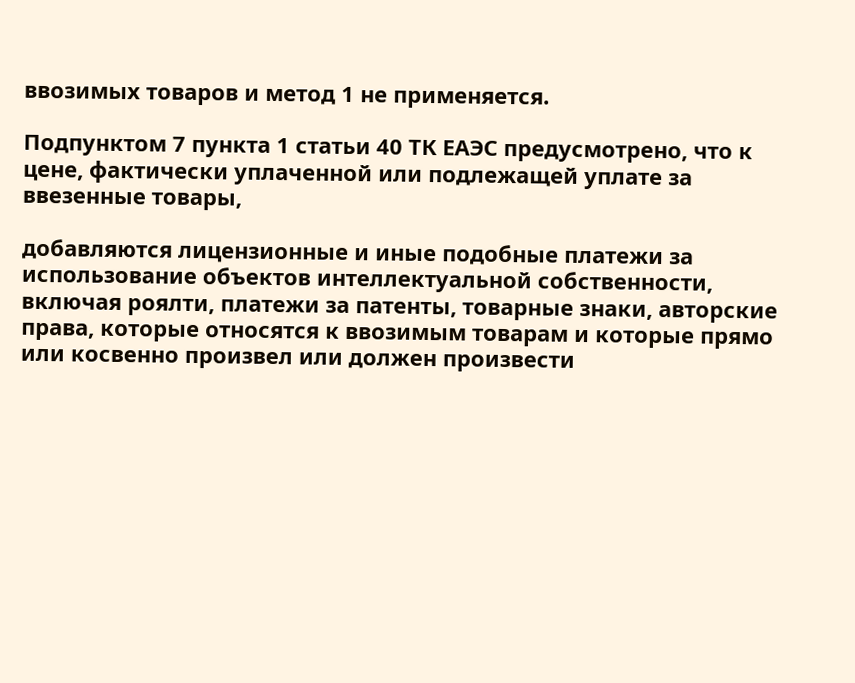ввозимых товаров и метод 1 не применяется.

Подпунктом 7 пункта 1 статьи 40 ТК ЕАЭС предусмотрено, что к цене, фактически уплаченной или подлежащей уплате за ввезенные товары,

добавляются лицензионные и иные подобные платежи за использование объектов интеллектуальной собственности, включая роялти, платежи за патенты, товарные знаки, авторские права, которые относятся к ввозимым товарам и которые прямо или косвенно произвел или должен произвести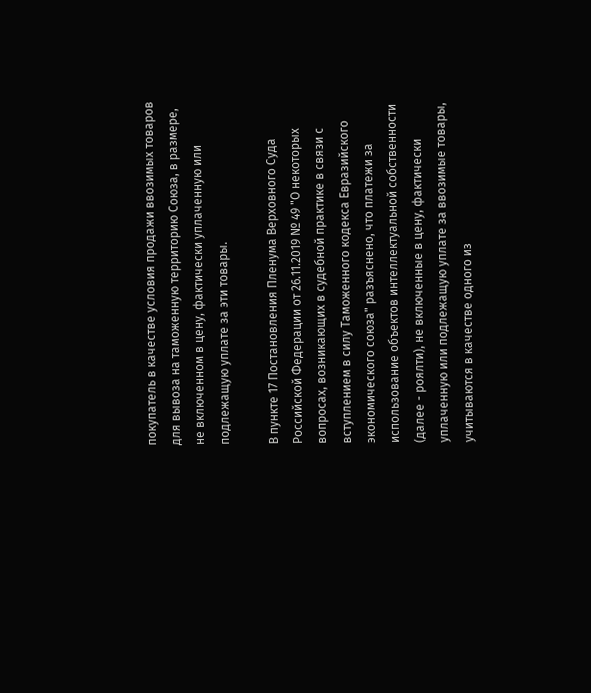покупатель в качестве условия продажи ввозимых товаров для вывоза на таможенную территорию Союза, в размере, не включенном в цену, фактически уплаченную или подлежащую уплате за эти товары.

В пункте 17 Постановления Пленума Верховного Суда Российской Федерации от 26.11.2019 № 49 "О некоторых вопросах, возникающих в судебной практике в связи с вступлением в силу Таможенного кодекса Евразийского экономического союза" разъяснено, что платежи за использование объектов интеллектуальной собственности (далее - роялти), не включенные в цену, фактически уплаченную или подлежащую уплате за ввозимые товары, учитываются в качестве одного из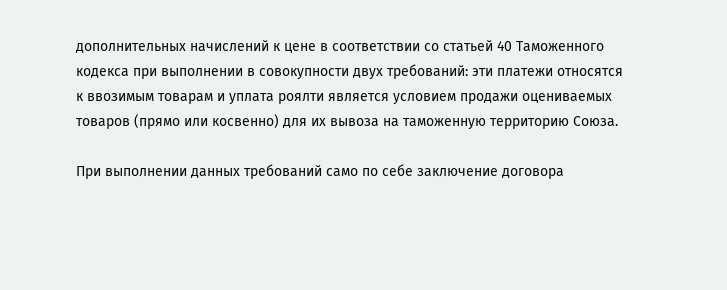дополнительных начислений к цене в соответствии со статьей 40 Таможенного кодекса при выполнении в совокупности двух требований: эти платежи относятся к ввозимым товарам и уплата роялти является условием продажи оцениваемых товаров (прямо или косвенно) для их вывоза на таможенную территорию Союза.

При выполнении данных требований само по себе заключение договора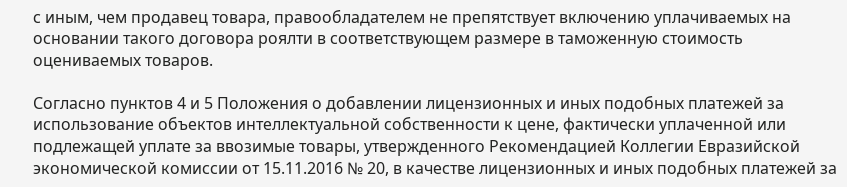с иным, чем продавец товара, правообладателем не препятствует включению уплачиваемых на основании такого договора роялти в соответствующем размере в таможенную стоимость оцениваемых товаров.

Согласно пунктов 4 и 5 Положения о добавлении лицензионных и иных подобных платежей за использование объектов интеллектуальной собственности к цене, фактически уплаченной или подлежащей уплате за ввозимые товары, утвержденного Рекомендацией Коллегии Евразийской экономической комиссии от 15.11.2016 № 20, в качестве лицензионных и иных подобных платежей за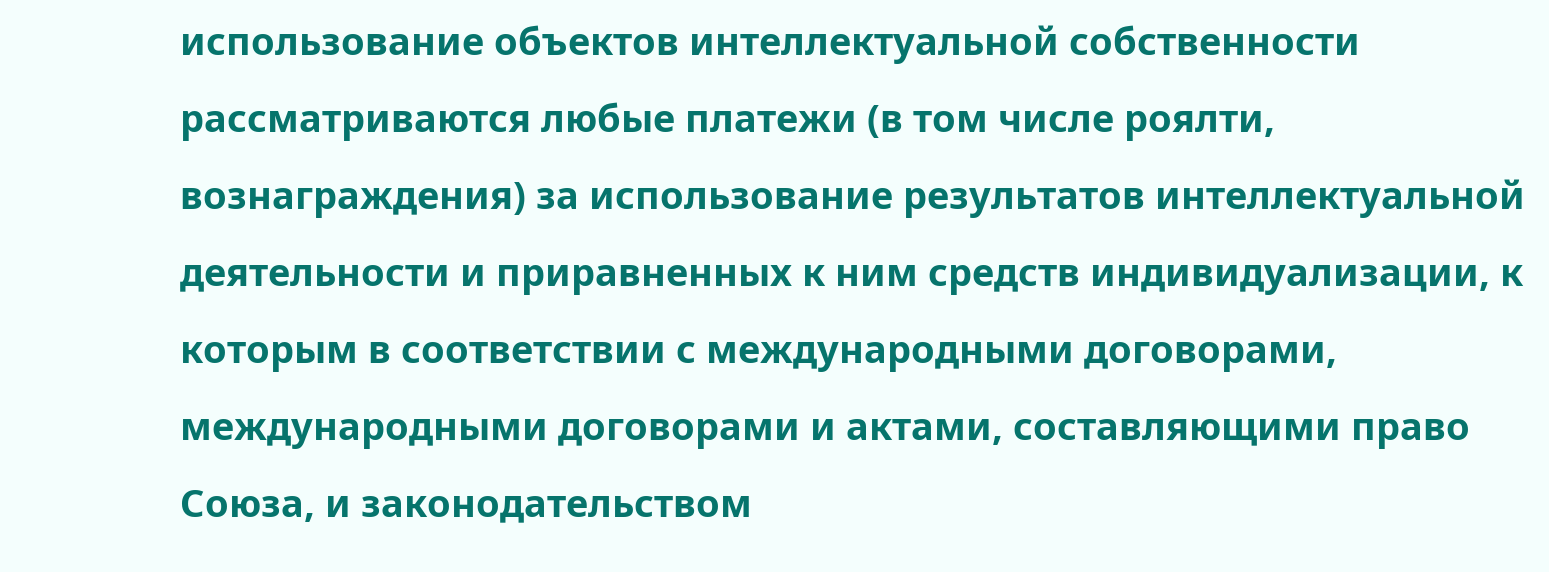использование объектов интеллектуальной собственности рассматриваются любые платежи (в том числе роялти, вознаграждения) за использование результатов интеллектуальной деятельности и приравненных к ним средств индивидуализации, к которым в соответствии с международными договорами, международными договорами и актами, составляющими право Союза, и законодательством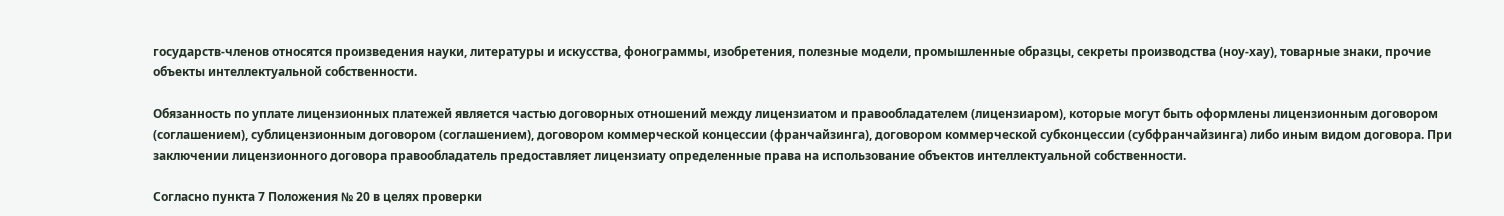государств-членов относятся произведения науки, литературы и искусства, фонограммы, изобретения, полезные модели, промышленные образцы, секреты производства (ноу-хау), товарные знаки, прочие объекты интеллектуальной собственности.

Обязанность по уплате лицензионных платежей является частью договорных отношений между лицензиатом и правообладателем (лицензиаром), которые могут быть оформлены лицензионным договором (соглашением), сублицензионным договором (соглашением), договором коммерческой концессии (франчайзинга), договором коммерческой субконцессии (субфранчайзинга) либо иным видом договора. При заключении лицензионного договора правообладатель предоставляет лицензиату определенные права на использование объектов интеллектуальной собственности.

Согласно пункта 7 Положения № 20 в целях проверки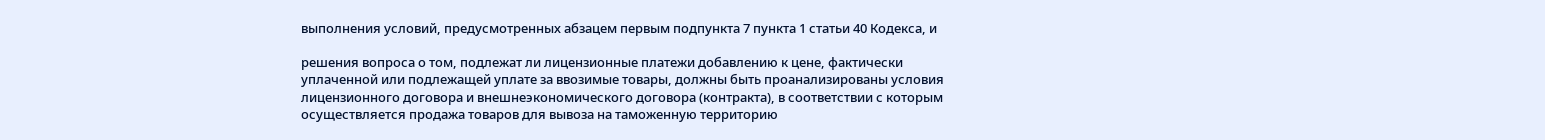выполнения условий, предусмотренных абзацем первым подпункта 7 пункта 1 статьи 40 Кодекса, и

решения вопроса о том, подлежат ли лицензионные платежи добавлению к цене, фактически уплаченной или подлежащей уплате за ввозимые товары, должны быть проанализированы условия лицензионного договора и внешнеэкономического договора (контракта), в соответствии с которым осуществляется продажа товаров для вывоза на таможенную территорию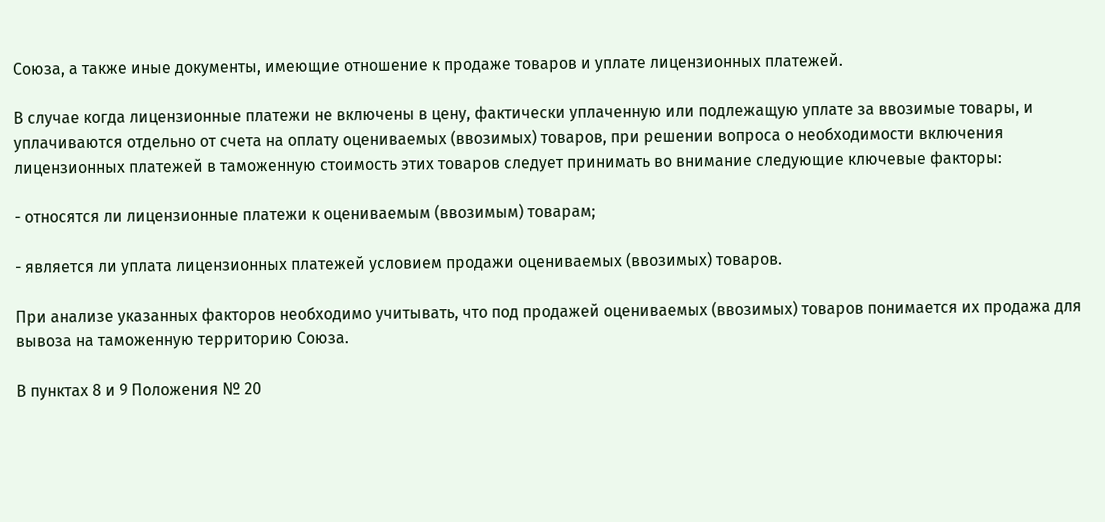Союза, а также иные документы, имеющие отношение к продаже товаров и уплате лицензионных платежей.

В случае когда лицензионные платежи не включены в цену, фактически уплаченную или подлежащую уплате за ввозимые товары, и уплачиваются отдельно от счета на оплату оцениваемых (ввозимых) товаров, при решении вопроса о необходимости включения лицензионных платежей в таможенную стоимость этих товаров следует принимать во внимание следующие ключевые факторы:

- относятся ли лицензионные платежи к оцениваемым (ввозимым) товарам;

- является ли уплата лицензионных платежей условием продажи оцениваемых (ввозимых) товаров.

При анализе указанных факторов необходимо учитывать, что под продажей оцениваемых (ввозимых) товаров понимается их продажа для вывоза на таможенную территорию Союза.

В пунктах 8 и 9 Положения № 20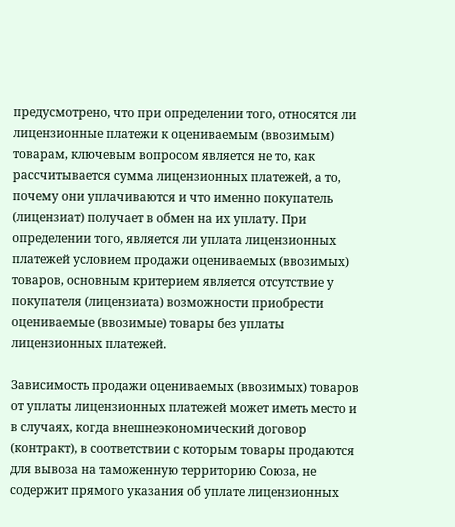предусмотрено, что при определении того, относятся ли лицензионные платежи к оцениваемым (ввозимым) товарам, ключевым вопросом является не то, как рассчитывается сумма лицензионных платежей, а то, почему они уплачиваются и что именно покупатель (лицензиат) получает в обмен на их уплату. При определении того, является ли уплата лицензионных платежей условием продажи оцениваемых (ввозимых) товаров, основным критерием является отсутствие у покупателя (лицензиата) возможности приобрести оцениваемые (ввозимые) товары без уплаты лицензионных платежей.

Зависимость продажи оцениваемых (ввозимых) товаров от уплаты лицензионных платежей может иметь место и в случаях, когда внешнеэкономический договор (контракт), в соответствии с которым товары продаются для вывоза на таможенную территорию Союза, не содержит прямого указания об уплате лицензионных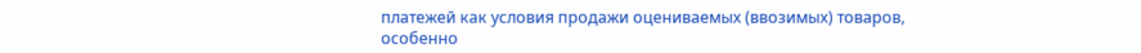платежей как условия продажи оцениваемых (ввозимых) товаров, особенно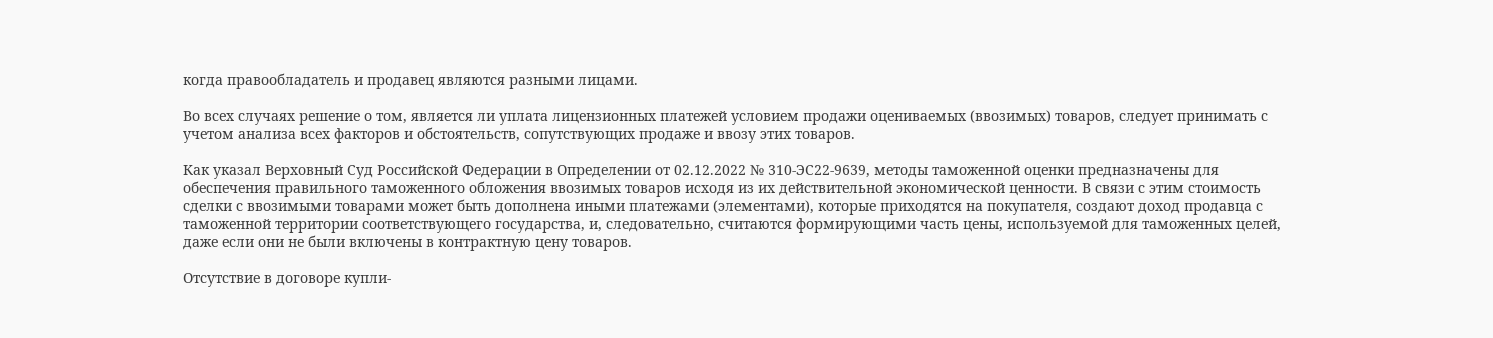когда правообладатель и продавец являются разными лицами.

Во всех случаях решение о том, является ли уплата лицензионных платежей условием продажи оцениваемых (ввозимых) товаров, следует принимать с учетом анализа всех факторов и обстоятельств, сопутствующих продаже и ввозу этих товаров.

Как указал Верховный Суд Российской Федерации в Определении от 02.12.2022 № 310-ЭС22-9639, методы таможенной оценки предназначены для обеспечения правильного таможенного обложения ввозимых товаров исходя из их действительной экономической ценности. В связи с этим стоимость сделки с ввозимыми товарами может быть дополнена иными платежами (элементами), которые приходятся на покупателя, создают доход продавца с таможенной территории соответствующего государства, и, следовательно, считаются формирующими часть цены, используемой для таможенных целей, даже если они не были включены в контрактную цену товаров.

Отсутствие в договоре купли-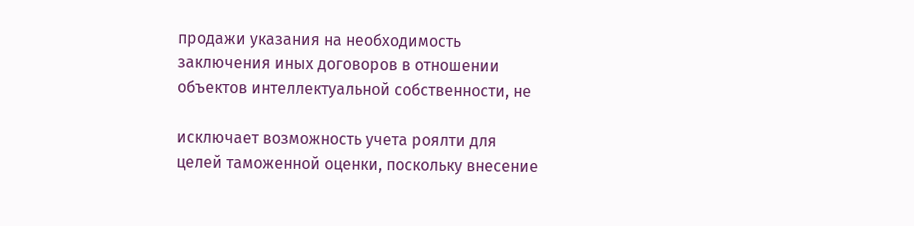продажи указания на необходимость заключения иных договоров в отношении объектов интеллектуальной собственности, не

исключает возможность учета роялти для целей таможенной оценки, поскольку внесение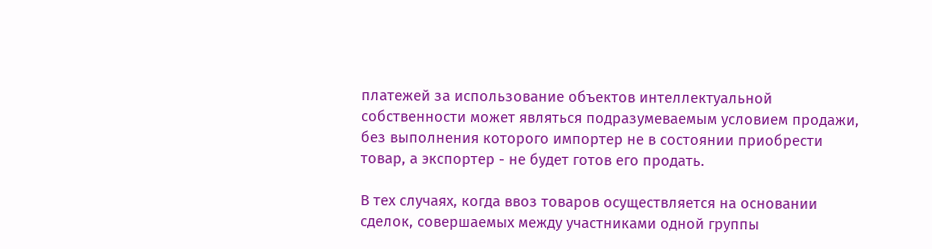платежей за использование объектов интеллектуальной собственности может являться подразумеваемым условием продажи, без выполнения которого импортер не в состоянии приобрести товар, а экспортер - не будет готов его продать.

В тех случаях, когда ввоз товаров осуществляется на основании сделок, совершаемых между участниками одной группы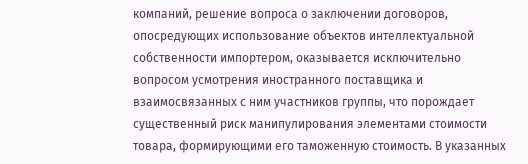компаний, решение вопроса о заключении договоров, опосредующих использование объектов интеллектуальной собственности импортером, оказывается исключительно вопросом усмотрения иностранного поставщика и взаимосвязанных с ним участников группы, что порождает существенный риск манипулирования элементами стоимости товара, формирующими его таможенную стоимость. В указанных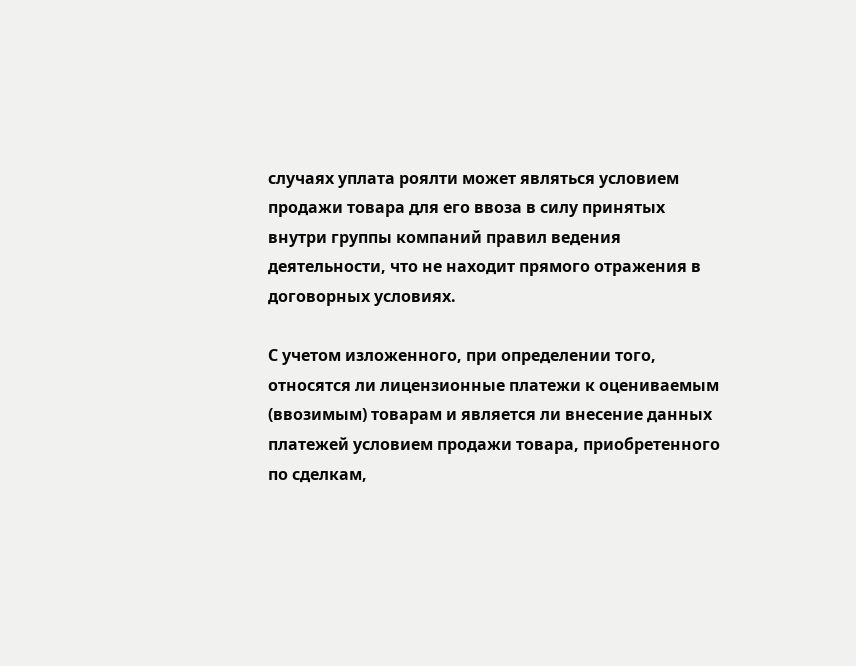случаях уплата роялти может являться условием продажи товара для его ввоза в силу принятых внутри группы компаний правил ведения деятельности, что не находит прямого отражения в договорных условиях.

С учетом изложенного, при определении того, относятся ли лицензионные платежи к оцениваемым (ввозимым) товарам и является ли внесение данных платежей условием продажи товара, приобретенного по сделкам,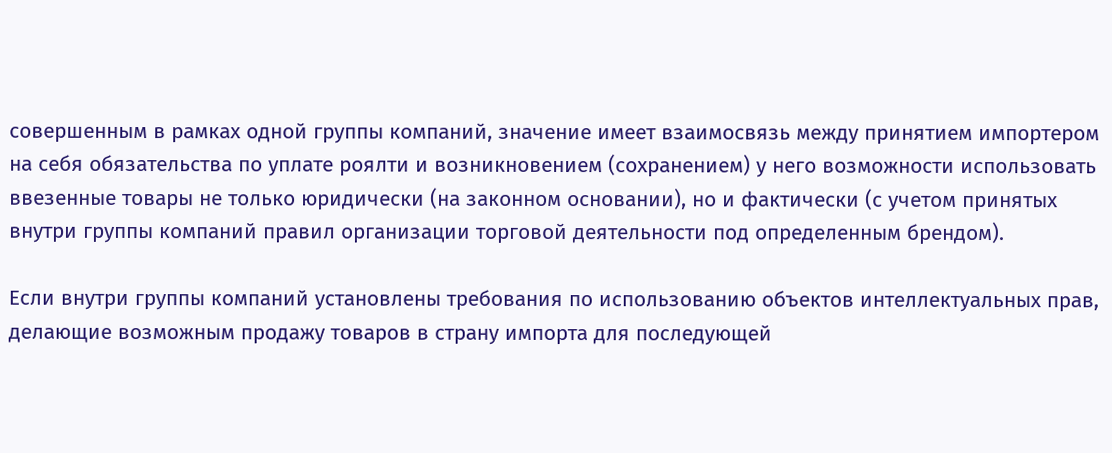совершенным в рамках одной группы компаний, значение имеет взаимосвязь между принятием импортером на себя обязательства по уплате роялти и возникновением (сохранением) у него возможности использовать ввезенные товары не только юридически (на законном основании), но и фактически (с учетом принятых внутри группы компаний правил организации торговой деятельности под определенным брендом).

Если внутри группы компаний установлены требования по использованию объектов интеллектуальных прав, делающие возможным продажу товаров в страну импорта для последующей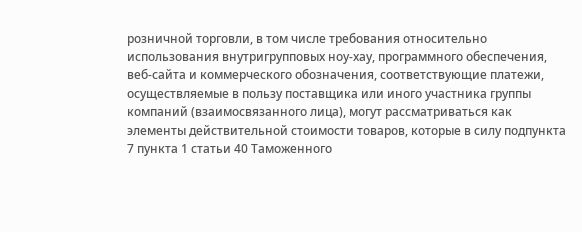розничной торговли, в том числе требования относительно использования внутригрупповых ноу-хау, программного обеспечения, веб-сайта и коммерческого обозначения, соответствующие платежи, осуществляемые в пользу поставщика или иного участника группы компаний (взаимосвязанного лица), могут рассматриваться как элементы действительной стоимости товаров, которые в силу подпункта 7 пункта 1 статьи 40 Таможенного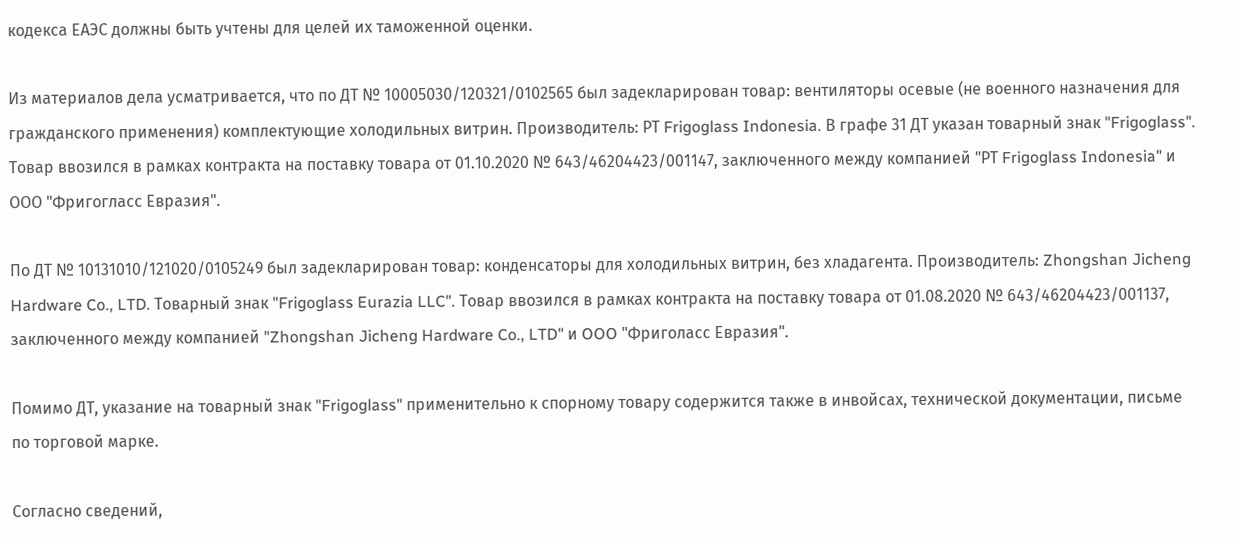кодекса ЕАЭС должны быть учтены для целей их таможенной оценки.

Из материалов дела усматривается, что по ДТ № 10005030/120321/0102565 был задекларирован товар: вентиляторы осевые (не военного назначения для гражданского применения) комплектующие холодильных витрин. Производитель: РТ Frigoglass Indonesia. В графе 31 ДТ указан товарный знак "Frigoglass". Товар ввозился в рамках контракта на поставку товара от 01.10.2020 № 643/46204423/001147, заключенного между компанией "РТ Frigoglass Indonesia" и ООО "Фригогласс Евразия".

По ДТ № 10131010/121020/0105249 был задекларирован товар: конденсаторы для холодильных витрин, без хладагента. Производитель: Zhongshan Jicheng Hardware Co., LTD. Товарный знак "Frigoglass Eurazia LLC". Товар ввозился в рамках контракта на поставку товара от 01.08.2020 № 643/46204423/001137, заключенного между компанией "Zhongshan Jicheng Hardware Co., LTD" и OOO "Фриголасс Евразия".

Помимо ДТ, указание на товарный знак "Frigoglass" применительно к спорному товару содержится также в инвойсах, технической документации, письме по торговой марке.

Согласно сведений,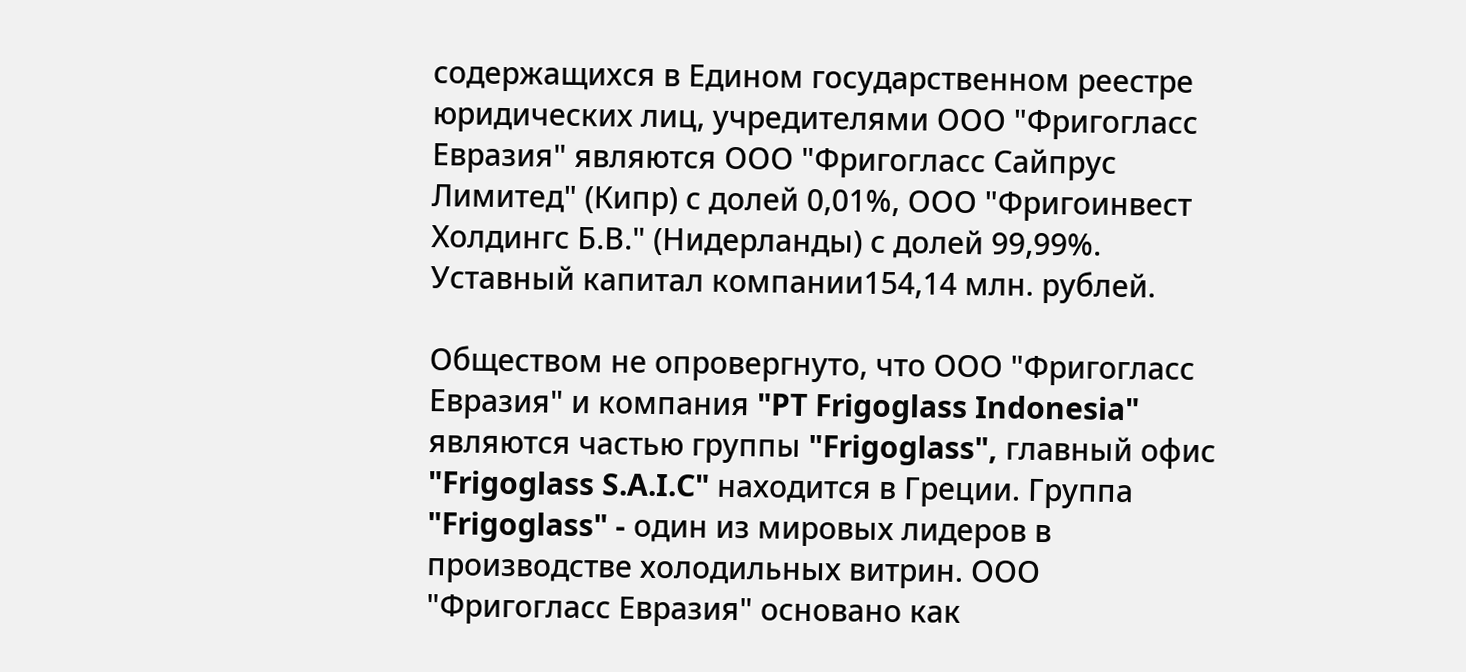содержащихся в Едином государственном реестре юридических лиц, учредителями ООО "Фригогласс Евразия" являются ООО "Фригогласс Сайпрус Лимитед" (Кипр) с долей 0,01%, ООО "Фригоинвест Холдингс Б.В." (Нидерланды) с долей 99,99%. Уставный капитал компании154,14 млн. рублей.

Обществом не опровергнуто, что ООО "Фригогласс Евразия" и компания "PT Frigoglass Indonesia" являются частью группы "Frigoglass", главный офис "Frigoglass S.A.I.C" находится в Греции. Группа "Frigoglass" - один из мировых лидеров в производстве холодильных витрин. ООО "Фригогласс Евразия" основано как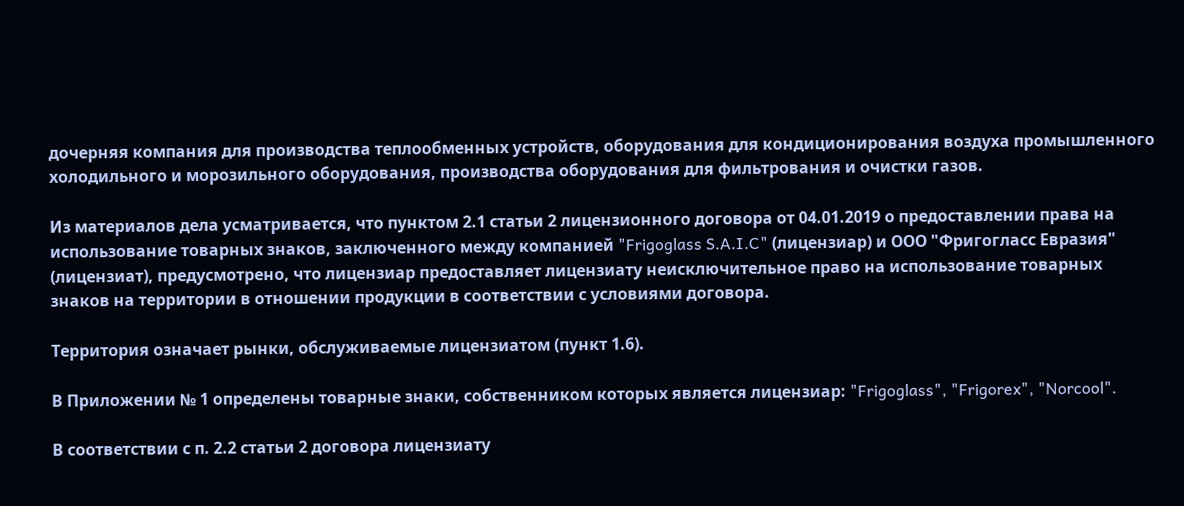дочерняя компания для производства теплообменных устройств, оборудования для кондиционирования воздуха промышленного холодильного и морозильного оборудования, производства оборудования для фильтрования и очистки газов.

Из материалов дела усматривается, что пунктом 2.1 статьи 2 лицензионного договора от 04.01.2019 о предоставлении права на использование товарных знаков, заключенного между компанией "Frigoglass S.A.I.C" (лицензиар) и ООО "Фригогласс Евразия" (лицензиат), предусмотрено, что лицензиар предоставляет лицензиату неисключительное право на использование товарных знаков на территории в отношении продукции в соответствии с условиями договора.

Территория означает рынки, обслуживаемые лицензиатом (пункт 1.6).

В Приложении № 1 определены товарные знаки, собственником которых является лицензиар: "Frigoglass", "Frigorex", "Norcool".

В соответствии с п. 2.2 статьи 2 договора лицензиату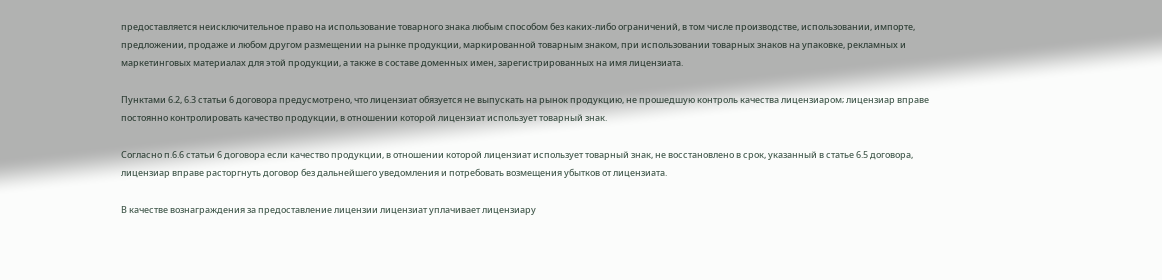предоставляется неисключительное право на использование товарного знака любым способом без каких-либо ограничений, в том числе производстве, использовании, импорте, предложении, продаже и любом другом размещении на рынке продукции, маркированной товарным знаком, при использовании товарных знаков на упаковке, рекламных и маркетинговых материалах для этой продукции, а также в составе доменных имен, зарегистрированных на имя лицензиата.

Пунктами 6.2, 6.3 статьи 6 договора предусмотрено, что лицензиат обязуется не выпускать на рынок продукцию, не прошедшую контроль качества лицензиаром; лицензиар вправе постоянно контролировать качество продукции, в отношении которой лицензиат использует товарный знак.

Согласно п.6.6 статьи 6 договора если качество продукции, в отношении которой лицензиат использует товарный знак, не восстановлено в срок, указанный в статье 6.5 договора, лицензиар вправе расторгнуть договор без дальнейшего уведомления и потребовать возмещения убытков от лицензиата.

В качестве вознаграждения за предоставление лицензии лицензиат уплачивает лицензиару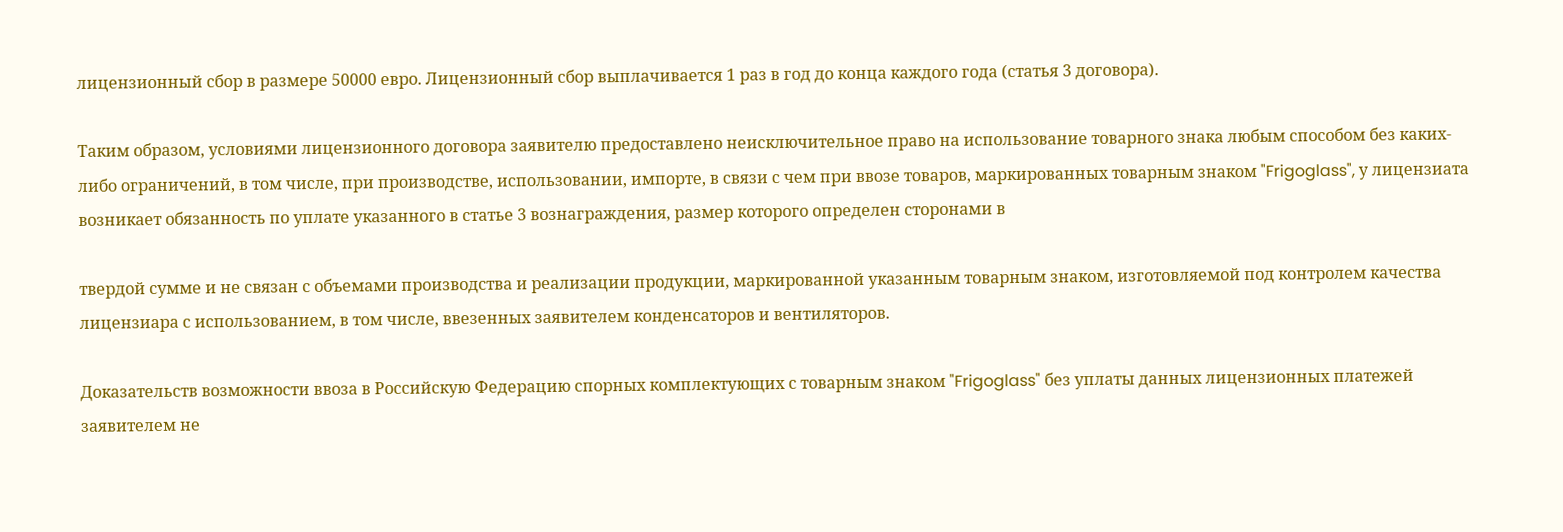лицензионный сбор в размере 50000 евро. Лицензионный сбор выплачивается 1 раз в год до конца каждого года (статья 3 договора).

Таким образом, условиями лицензионного договора заявителю предоставлено неисключительное право на использование товарного знака любым способом без каких-либо ограничений, в том числе, при производстве, использовании, импорте, в связи с чем при ввозе товаров, маркированных товарным знаком "Frigoglass", у лицензиата возникает обязанность по уплате указанного в статье 3 вознаграждения, размер которого определен сторонами в

твердой сумме и не связан с объемами производства и реализации продукции, маркированной указанным товарным знаком, изготовляемой под контролем качества лицензиара с использованием, в том числе, ввезенных заявителем конденсаторов и вентиляторов.

Доказательств возможности ввоза в Российскую Федерацию спорных комплектующих с товарным знаком "Frigoglass" без уплаты данных лицензионных платежей заявителем не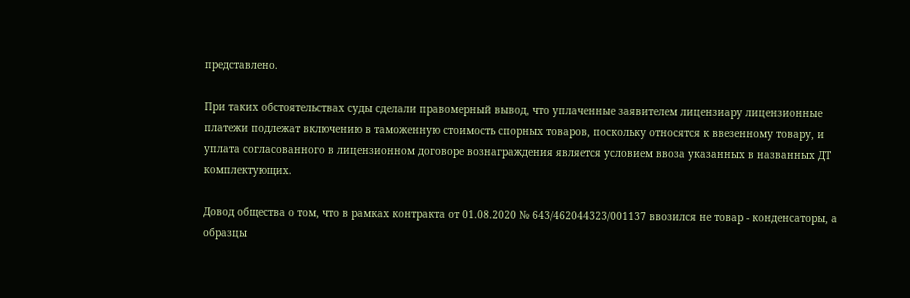представлено.

При таких обстоятельствах суды сделали правомерный вывод, что уплаченные заявителем лицензиару лицензионные платежи подлежат включению в таможенную стоимость спорных товаров, поскольку относятся к ввезенному товару, и уплата согласованного в лицензионном договоре вознаграждения является условием ввоза указанных в названных ДТ комплектующих.

Довод общества о том, что в рамках контракта от 01.08.2020 № 643/462044323/001137 ввозился не товар - конденсаторы, а образцы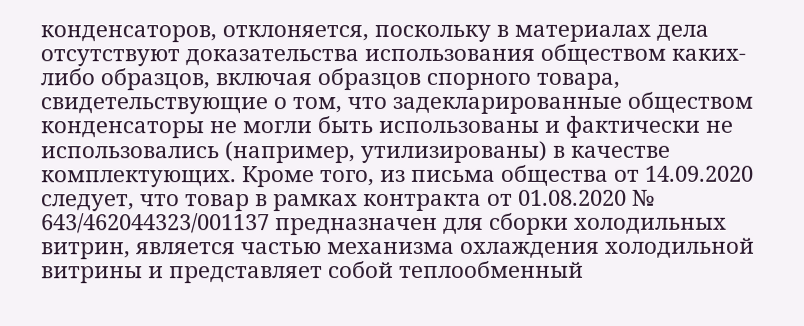конденсаторов, отклоняется, поскольку в материалах дела отсутствуют доказательства использования обществом каких-либо образцов, включая образцов спорного товара, свидетельствующие о том, что задекларированные обществом конденсаторы не могли быть использованы и фактически не использовались (например, утилизированы) в качестве комплектующих. Кроме того, из письма общества от 14.09.2020 следует, что товар в рамках контракта от 01.08.2020 № 643/462044323/001137 предназначен для сборки холодильных витрин, является частью механизма охлаждения холодильной витрины и представляет собой теплообменный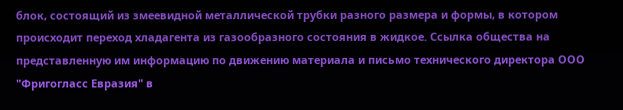блок, состоящий из змеевидной металлической трубки разного размера и формы, в котором происходит переход хладагента из газообразного состояния в жидкое. Ссылка общества на представленную им информацию по движению материала и письмо технического директора ООО "Фригогласс Евразия" в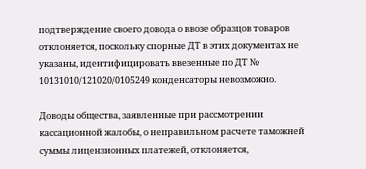подтверждение своего довода о ввозе образцов товаров отклоняется, поскольку спорные ДТ в этих документах не указаны, идентифицировать ввезенные по ДТ № 10131010/121020/0105249 конденсаторы невозможно.

Доводы общества, заявленные при рассмотрении кассационной жалобы, о неправильном расчете таможней суммы лицензионных платежей, отклоняется,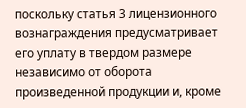поскольку статья 3 лицензионного вознаграждения предусматривает его уплату в твердом размере независимо от оборота произведенной продукции и, кроме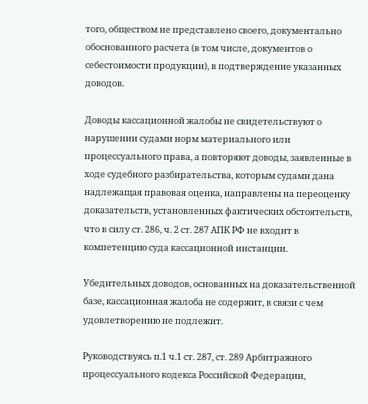того, обществом не представлено своего, документально обоснованного расчета (в том числе, документов о себестоимости продукции), в подтверждение указанных доводов.

Доводы кассационной жалобы не свидетельствуют о нарушении судами норм материального или процессуального права, а повторяют доводы, заявленные в ходе судебного разбирательства, которым судами дана надлежащая правовая оценка, направлены на переоценку доказательств, установленных фактических обстоятельств, что в силу ст. 286, ч. 2 ст. 287 АПК РФ не входит в компетенцию суда кассационной инстанции.

Убедительных доводов, основанных на доказательственной базе, кассационная жалоба не содержит, в связи с чем удовлетворению не подлежит.

Руководствуясь п.1 ч.1 ст. 287, ст. 289 Арбитражного процессуального кодекса Российской Федерации,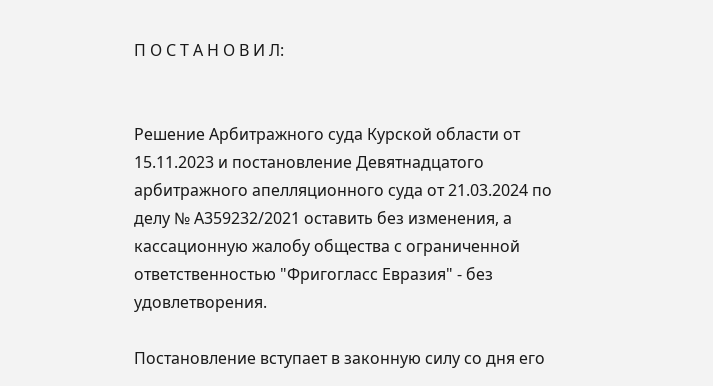П О С Т А Н О В И Л:


Решение Арбитражного суда Курской области от 15.11.2023 и постановление Девятнадцатого арбитражного апелляционного суда от 21.03.2024 по делу № А359232/2021 оставить без изменения, а кассационную жалобу общества с ограниченной ответственностью "Фригогласс Евразия" - без удовлетворения.

Постановление вступает в законную силу со дня его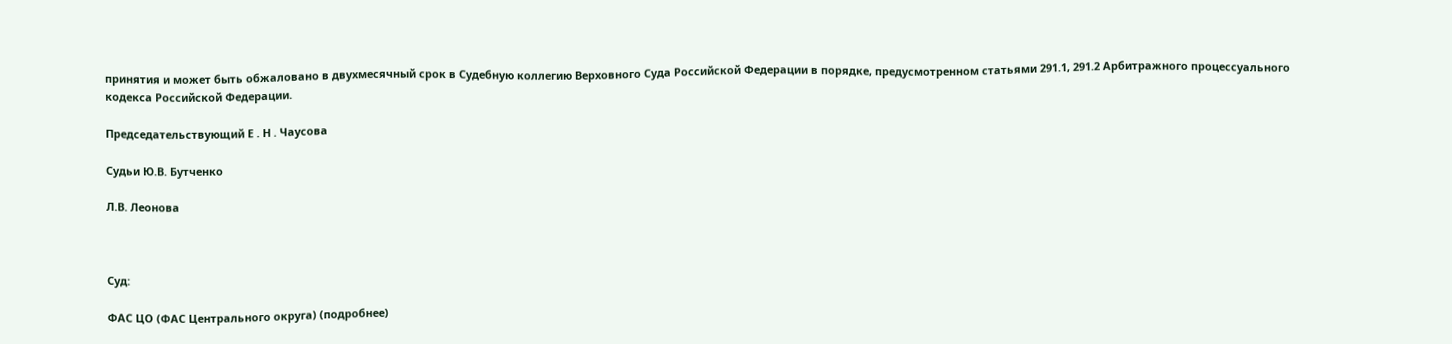принятия и может быть обжаловано в двухмесячный срок в Судебную коллегию Верховного Суда Российской Федерации в порядке, предусмотренном статьями 291.1, 291.2 Арбитражного процессуального кодекса Российской Федерации.

Председательствующий Е . Н . Чаусова

Судьи Ю.В. Бутченко

Л.В. Леонова



Суд:

ФАС ЦО (ФАС Центрального округа) (подробнее)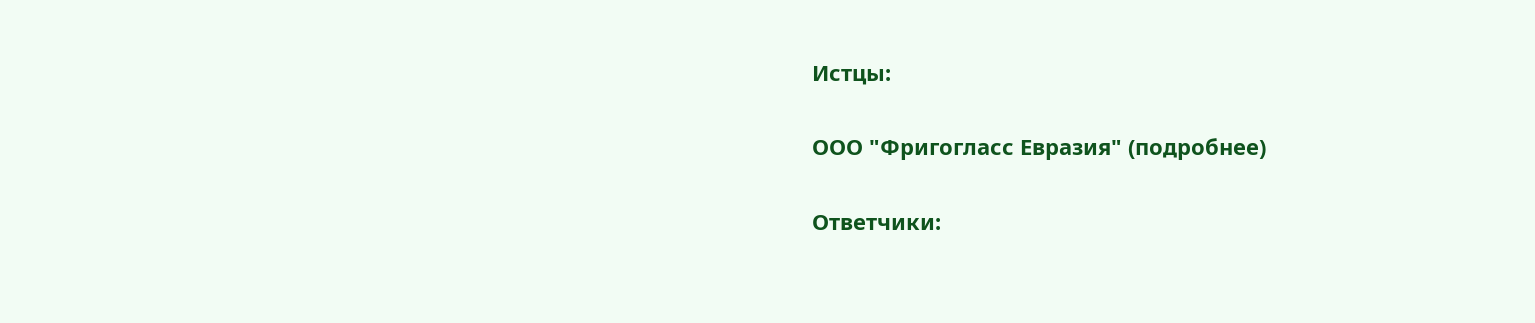Истцы:

ООО "Фригогласс Евразия" (подробнее)

Ответчики: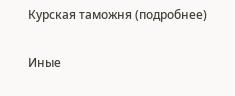Курская таможня (подробнее)

Иные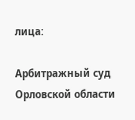лица:

Арбитражный суд Орловской области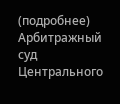(подробнее)
Арбитражный суд Центрального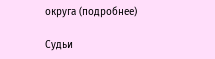округа (подробнее)

Судьи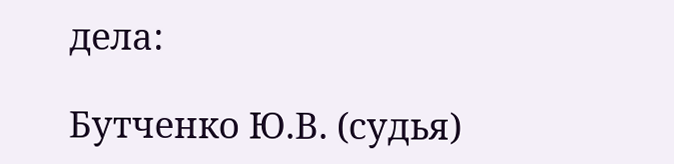дела:

Бутченко Ю.В. (судья)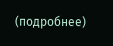(подробнее)